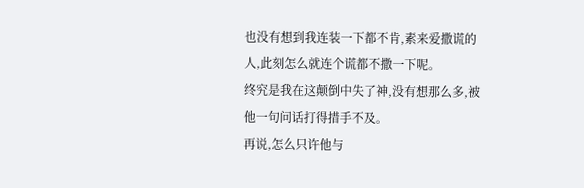也没有想到我连装一下都不肯,素来爱撒谎的人,此刻怎么就连个谎都不撒一下呢。
终究是我在这颠倒中失了神,没有想那么多,被他一句问话打得措手不及。
再说,怎么只许他与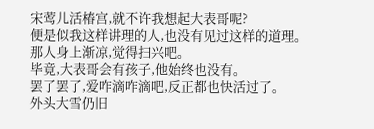宋莺儿活椿宫,就不许我想起大表哥呢?
便是似我这样讲理的人,也没有见过这样的道理。
那人身上渐凉,觉得扫兴吧。
毕竟,大表哥会有孩子,他始终也没有。
罢了罢了,爱咋滴咋滴吧,反正都也快活过了。
外头大雪仍旧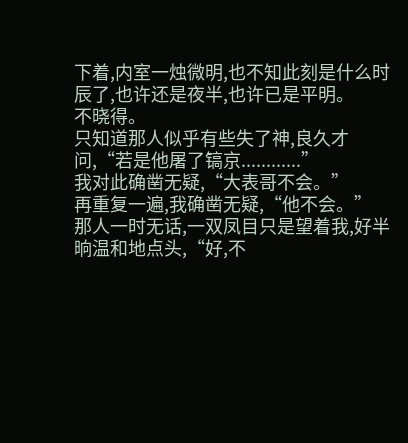下着,内室一烛微明,也不知此刻是什么时辰了,也许还是夜半,也许已是平明。
不晓得。
只知道那人似乎有些失了神,良久才问,“若是他屠了镐京............”
我对此确凿无疑,“大表哥不会。”
再重复一遍,我确凿无疑,“他不会。”
那人一时无话,一双凤目只是望着我,好半晌温和地点头,“好,不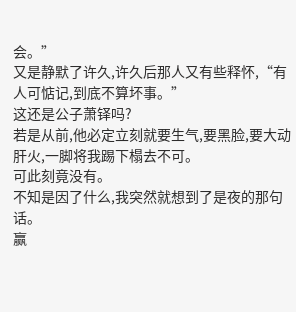会。”
又是静默了许久,许久后那人又有些释怀,“有人可惦记,到底不算坏事。”
这还是公子萧铎吗?
若是从前,他必定立刻就要生气,要黑脸,要大动肝火,一脚将我踢下榻去不可。
可此刻竟没有。
不知是因了什么,我突然就想到了是夜的那句话。
赢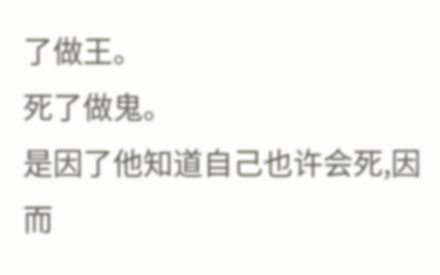了做王。
死了做鬼。
是因了他知道自己也许会死,因而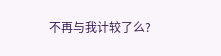不再与我计较了么?